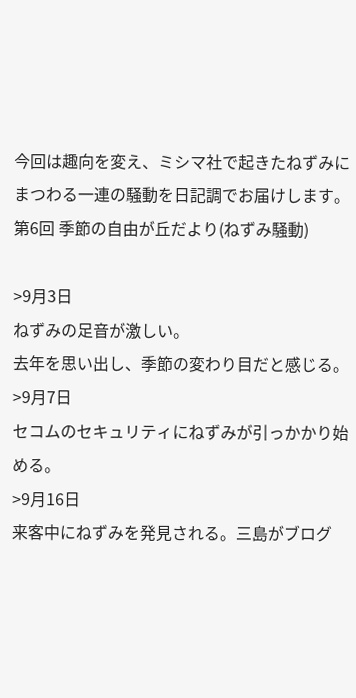今回は趣向を変え、ミシマ社で起きたねずみにまつわる一連の騒動を日記調でお届けします。
第6回 季節の自由が丘だより(ねずみ騒動)

>9月3日
ねずみの足音が激しい。
去年を思い出し、季節の変わり目だと感じる。
>9月7日
セコムのセキュリティにねずみが引っかかり始める。
>9月16日
来客中にねずみを発見される。三島がブログ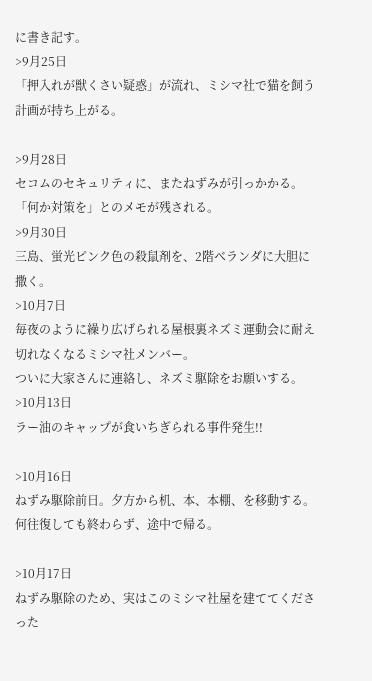に書き記す。
>9月25日
「押入れが獣くさい疑惑」が流れ、ミシマ社で猫を飼う計画が持ち上がる。

>9月28日
セコムのセキュリティに、またねずみが引っかかる。
「何か対策を」とのメモが残される。
>9月30日
三島、蛍光ピンク色の殺鼠剤を、2階ベランダに大胆に撒く。
>10月7日
毎夜のように繰り広げられる屋根裏ネズミ運動会に耐え切れなくなるミシマ社メンバー。
ついに大家さんに連絡し、ネズミ駆除をお願いする。
>10月13日
ラー油のキャップが食いちぎられる事件発生!!

>10月16日
ねずみ駆除前日。夕方から机、本、本棚、を移動する。何往復しても終わらず、途中で帰る。

>10月17日
ねずみ駆除のため、実はこのミシマ社屋を建ててくださった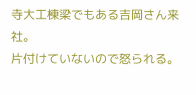寺大工棟梁でもある吉岡さん来社。
片付けていないので怒られる。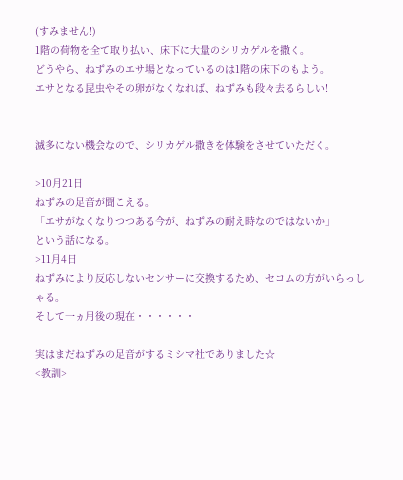(すみません!)
1階の荷物を全て取り払い、床下に大量のシリカゲルを撒く。
どうやら、ねずみのエサ場となっているのは1階の床下のもよう。
エサとなる昆虫やその卵がなくなれば、ねずみも段々去るらしい!


滅多にない機会なので、シリカゲル撒きを体験をさせていただく。

>10月21日
ねずみの足音が聞こえる。
「エサがなくなりつつある今が、ねずみの耐え時なのではないか」
という話になる。
>11月4日
ねずみにより反応しないセンサーに交換するため、セコムの方がいらっしゃる。
そして一ヵ月後の現在・・・・・・

実はまだねずみの足音がするミシマ社でありました☆
<教訓>